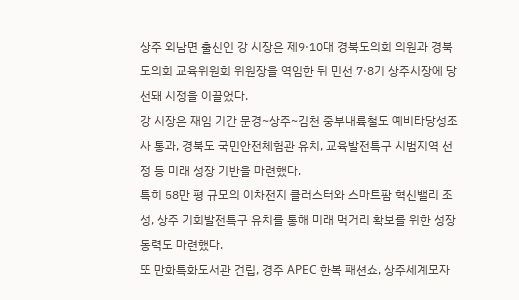상주 외남면 출신인 강 시장은 제9·10대 경북도의회 의원과 경북도의회 교육위원회 위원장을 역임한 뒤 민선 7·8기 상주시장에 당선돼 시정을 이끌었다.
강 시장은 재임 기간 문경~상주~김천 중부내륙철도 예비타당성조사 통과, 경북도 국민안전체험관 유치, 교육발전특구 시범지역 선정 등 미래 성장 기반을 마련했다.
특히 58만 평 규모의 이차전지 클러스터와 스마트팜 혁신밸리 조성, 상주 기회발전특구 유치를 통해 미래 먹거리 확보를 위한 성장 동력도 마련했다.
또 만화특화도서관 건립, 경주 APEC 한복 패션쇼, 상주세계모자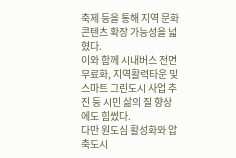축제 등을 통해 지역 문화 콘텐츠 확장 가능성을 넓혔다.
이와 함께 시내버스 전면 무료화, 지역활력타운 및 스마트 그린도시 사업 추진 등 시민 삶의 질 향상에도 힘썼다.
다만 원도심 활성화와 압축도시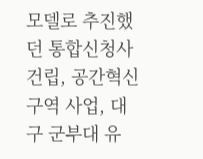모델로 추진했던 통합신청사 건립, 공간혁신구역 사업, 대구 군부대 유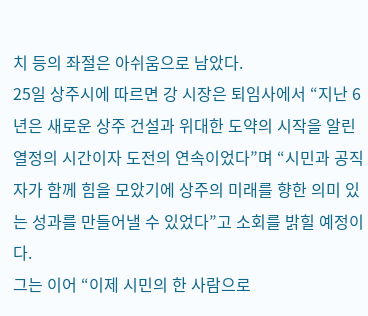치 등의 좌절은 아쉬움으로 남았다.
25일 상주시에 따르면 강 시장은 퇴임사에서 “지난 6년은 새로운 상주 건설과 위대한 도약의 시작을 알린 열정의 시간이자 도전의 연속이었다”며 “시민과 공직자가 함께 힘을 모았기에 상주의 미래를 향한 의미 있는 성과를 만들어낼 수 있었다”고 소회를 밝힐 예정이다.
그는 이어 “이제 시민의 한 사람으로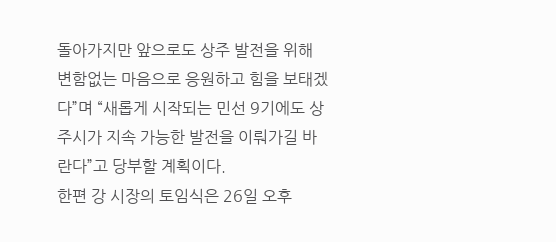돌아가지만 앞으로도 상주 발전을 위해 변함없는 마음으로 응원하고 힘을 보태겠다”며 “새롭게 시작되는 민선 9기에도 상주시가 지속 가능한 발전을 이뤄가길 바란다”고 당부할 계획이다.
한편 강 시장의 토임식은 26일 오후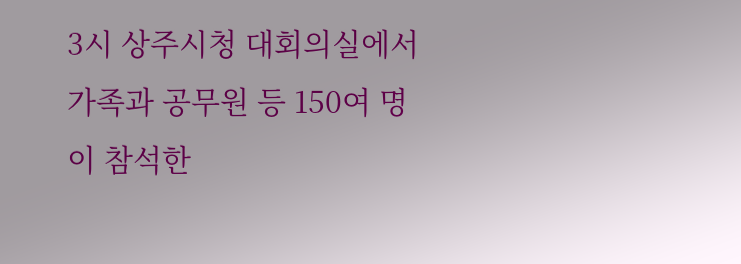3시 상주시청 대회의실에서 가족과 공무원 등 150여 명이 참석한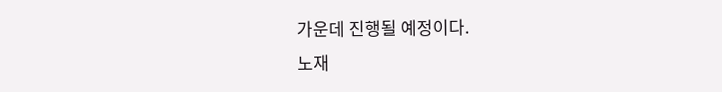가운데 진행될 예정이다.
노재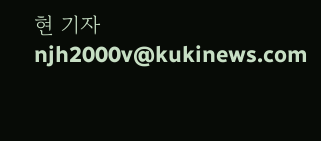현 기자 njh2000v@kukinews.com